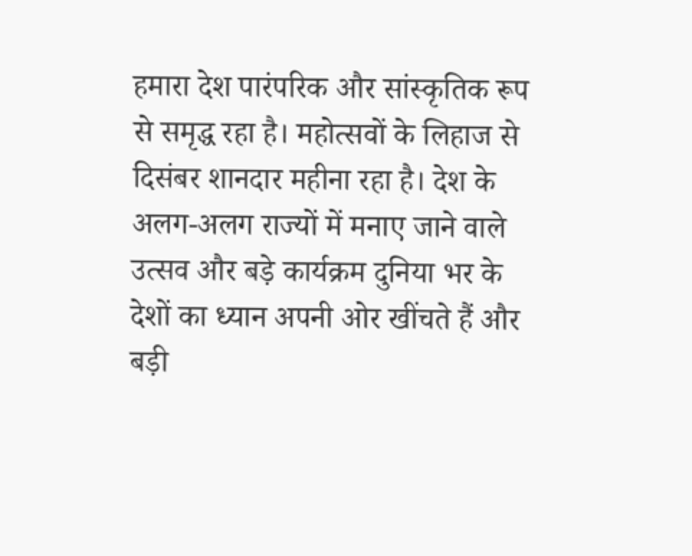हमारा देश पारंपरिक और सांस्कृतिक रूप से समृद्ध रहा है। महोत्सवों के लिहाज से दिसंबर शानदार महीना रहा है। देश के अलग-अलग राज्यों में मनाए जाने वाले उत्सव और बड़े कार्यक्रम दुनिया भर के देशों का ध्यान अपनी ओर खींचते हैं और बड़ी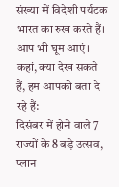संख्या में विदेशी पर्यटक भारत का रुख करते हैं। आप भी घूम आएं। कहां, क्या देख सकते हैं, हम आपको बता दे रहे हैं:
दिसंबर में होने वाले 7 राज्यों के 8 बड़े उत्सव, प्लान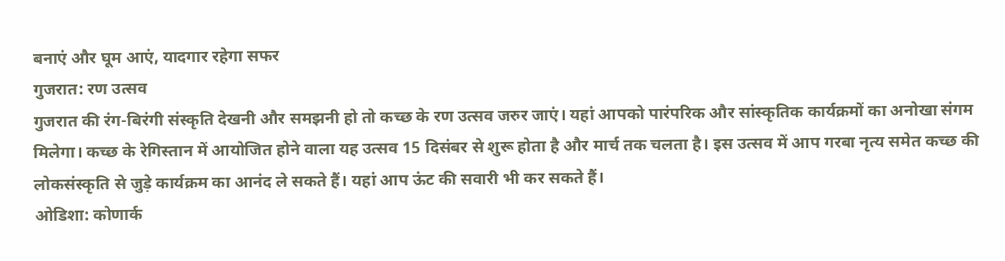बनाएं और घूम आएं, यादगार रहेगा सफर
गुजरात: रण उत्सव
गुजरात की रंग-बिरंगी संस्कृति देखनी और समझनी हो तो कच्छ के रण उत्सव जरुर जाएं। यहां आपको पारंपरिक और सांस्कृतिक कार्यक्रमों का अनोखा संगम मिलेगा। कच्छ के रेगिस्तान में आयोजित होने वाला यह उत्सव 15 दिसंबर से शुरू होता है और मार्च तक चलता है। इस उत्सव में आप गरबा नृत्य समेत कच्छ की लोकसंस्कृति से जुड़े कार्यक्रम का आनंद ले सकते हैं। यहां आप ऊंट की सवारी भी कर सकते हैं।
ओडिशा: कोणार्क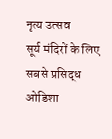नृत्य उत्सव
सूर्य मंदिरों के लिए सबसे प्रसिद्ध ओडिशा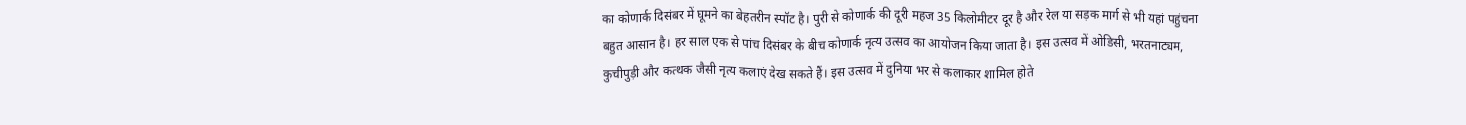का कोणार्क दिसंबर में घूमने का बेहतरीन स्पॉट है। पुरी से कोणार्क की दूरी महज 35 किलोमीटर दूर है और रेल या सड़क मार्ग से भी यहां पहुंचना बहुत आसान है। हर साल एक से पांच दिसंबर के बीच कोणार्क नृत्य उत्सव का आयोजन किया जाता है। इस उत्सव में ओडिसी, भरतनाट्यम, कुचीपुड़ी और कत्थक जैसी नृत्य कलाएं देख सकते हैं। इस उत्सव में दुनिया भर से कलाकार शामिल होते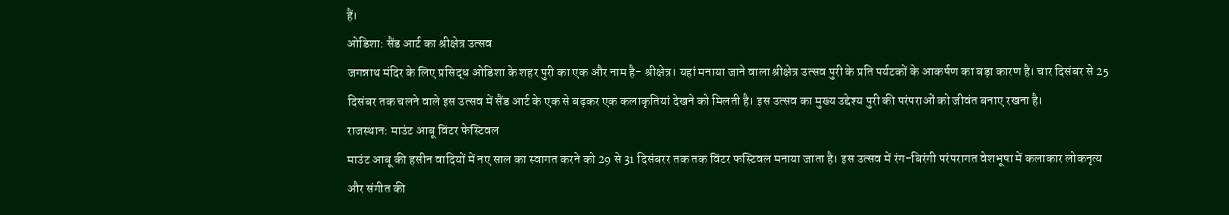हैं।
ओडिशा: सैंड आर्ट का श्रीक्षेत्र उत्सव
जगन्नाथ मंदिर के लिए प्रसिद्ध ओडिशा के शहर पुरी का एक और नाम है- श्रीक्षेत्र। यहां मनाया जाने वाला श्रीक्षेत्र उत्सव पुरी के प्रति पर्यटकों के आकर्षण का बड़ा कारण है। चार दिसंबर से 25 दिसंबर तक चलने वाले इस उत्सव में सैंड आर्ट के एक से बढ़कर एक कलाकृतियां देखने को मिलती है। इस उत्सव का मुख्य उद्देश्य पुरी की परंपराओं को जीवंत बनाए रखना है।
राजस्थान: माउंट आबू विंटर फेस्टिवल
माउंट आबू की हसीन वादियों में नए साल का स्वागत करने को 29 से 31 दिसंबरर तक तक विंटर फस्टिवल मनाया जाता है। इस उत्सव में रंग-बिरंगी परंपरागत वेशभूषा में कलाकार लोकनृत्य और संगीत की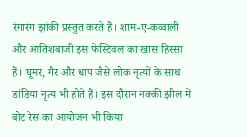रंगारंग झांकी प्रस्तुत करते हैं। शाम-ए-कव्वाली और आतिशबाजी इस फेस्टिवल का खास हिस्सा हैं। घूमर, गैर और धाप जैसे लोक नृत्यों के साथ डांडिया नृत्य भी होते हैं। इस दौरान नक्की झील में बोट रेस का आयोजन भी किया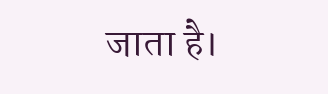जाता है।